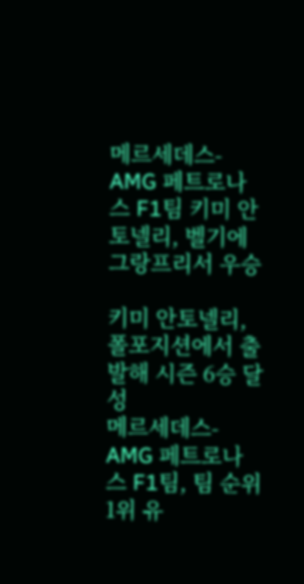메르세데스-AMG 페트로나스 F1팀 키미 안토넬리, 벨기에 그랑프리서 우승

키미 안토넬리, 폴포지션에서 출발해 시즌 6승 달성
메르세데스-AMG 페트로나스 F1팀, 팀 순위 1위 유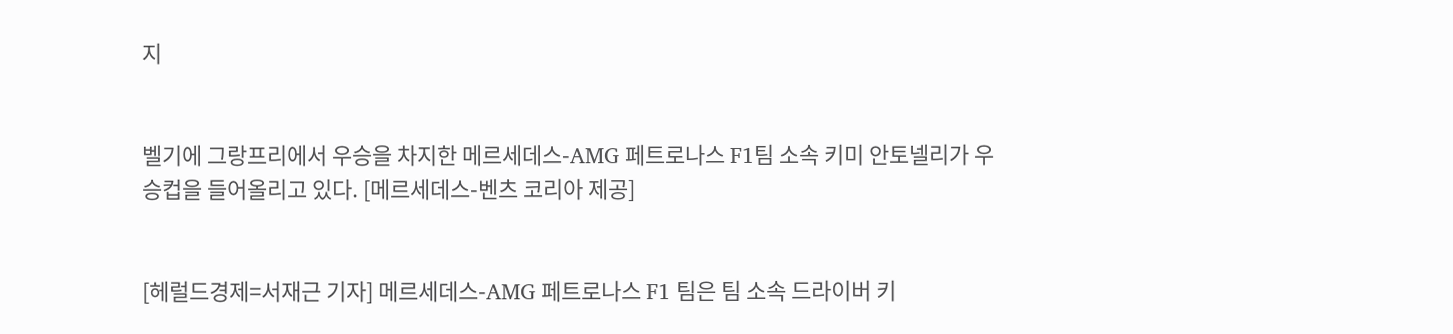지


벨기에 그랑프리에서 우승을 차지한 메르세데스-AMG 페트로나스 F1팀 소속 키미 안토넬리가 우승컵을 들어올리고 있다. [메르세데스-벤츠 코리아 제공]


[헤럴드경제=서재근 기자] 메르세데스-AMG 페트로나스 F1 팀은 팀 소속 드라이버 키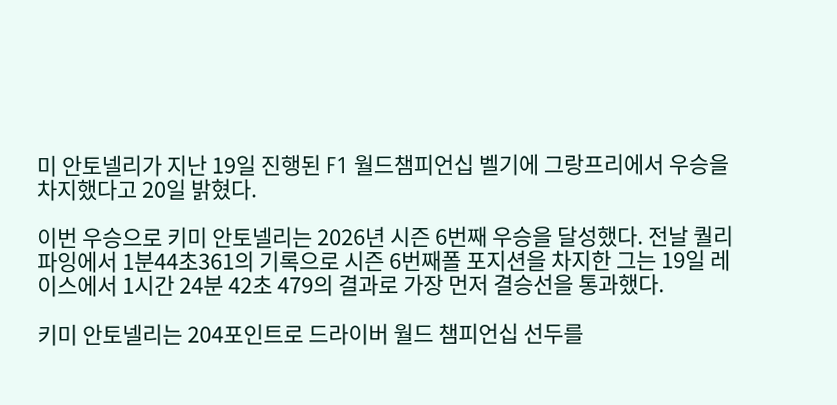미 안토넬리가 지난 19일 진행된 F1 월드챔피언십 벨기에 그랑프리에서 우승을 차지했다고 20일 밝혔다.

이번 우승으로 키미 안토넬리는 2026년 시즌 6번째 우승을 달성했다. 전날 퀄리파잉에서 1분44초361의 기록으로 시즌 6번째폴 포지션을 차지한 그는 19일 레이스에서 1시간 24분 42초 479의 결과로 가장 먼저 결승선을 통과했다.

키미 안토넬리는 204포인트로 드라이버 월드 챔피언십 선두를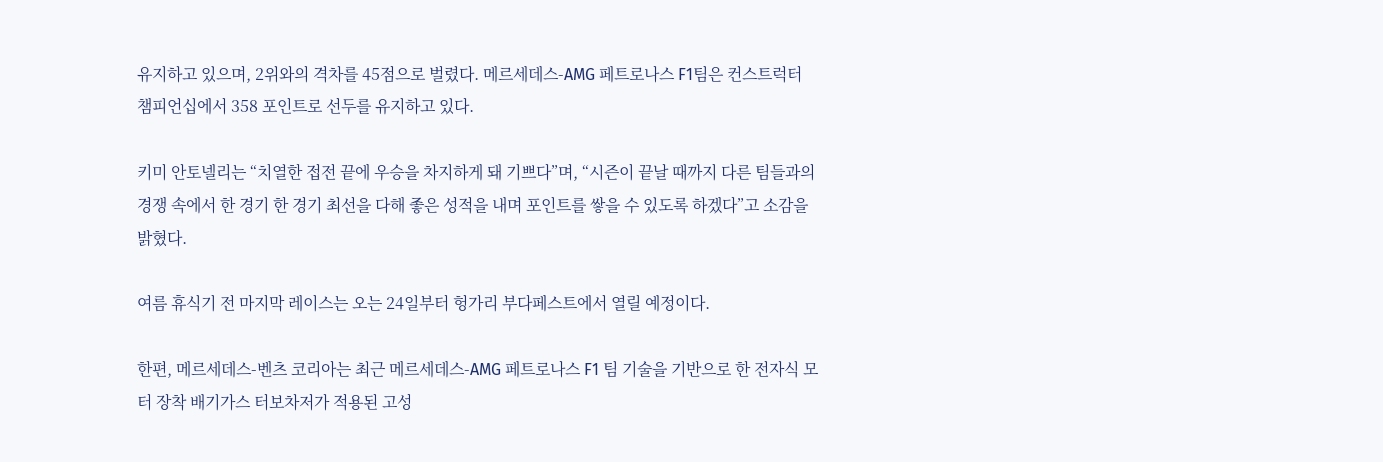유지하고 있으며, 2위와의 격차를 45점으로 벌렸다. 메르세데스-AMG 페트로나스 F1팀은 컨스트럭터 챔피언십에서 358 포인트로 선두를 유지하고 있다.

키미 안토넬리는 “치열한 접전 끝에 우승을 차지하게 돼 기쁘다”며, “시즌이 끝날 때까지 다른 팀들과의 경쟁 속에서 한 경기 한 경기 최선을 다해 좋은 성적을 내며 포인트를 쌓을 수 있도록 하겠다”고 소감을 밝혔다.

여름 휴식기 전 마지막 레이스는 오는 24일부터 헝가리 부다페스트에서 열릴 예정이다.

한편, 메르세데스-벤츠 코리아는 최근 메르세데스-AMG 페트로나스 F1 팀 기술을 기반으로 한 전자식 모터 장착 배기가스 터보차저가 적용된 고성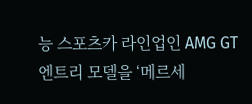능 스포츠카 라인업인 AMG GT 엔트리 모델을 ‘메르세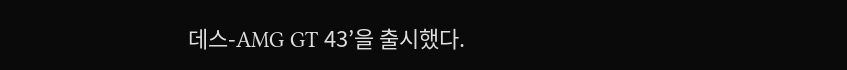데스-AMG GT 43’을 출시했다.